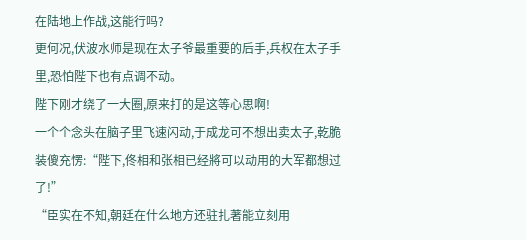在陆地上作战,这能行吗?
更何况,伏波水师是现在太子爷最重要的后手,兵权在太子手里,恐怕陛下也有点调不动。
陛下刚才绕了一大圈,原来打的是这等心思啊!
一个个念头在脑子里飞速闪动,于成龙可不想出卖太子,乾脆装傻充愣:“陛下,佟相和张相已经將可以动用的大军都想过了!”
“臣实在不知,朝廷在什么地方还驻扎著能立刻用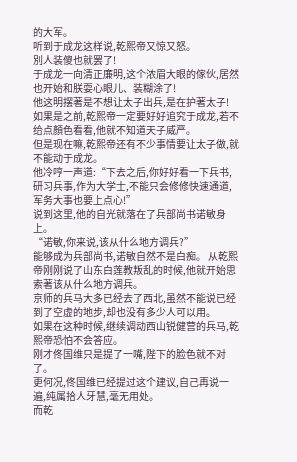的大军。
听到于成龙这样说,乾熙帝又惊又怒。
別人装傻也就罢了!
于成龙一向清正廉明,这个浓眉大眼的傢伙,居然也开始和朕耍心眼儿、装糊涂了!
他这明摆著是不想让太子出兵,是在护著太子!
如果是之前,乾熙帝一定要好好追究于成龙,若不给点顏色看看,他就不知道天子威严。
但是现在嘛,乾熙帝还有不少事情要让太子做,就不能动于成龙。
他冷哼一声道:“下去之后,你好好看一下兵书,研习兵事,作为大学士,不能只会修修快速通道,军务大事也要上点心!”
说到这里,他的自光就落在了兵部尚书诺敏身上。
“诺敏,你来说,该从什么地方调兵?”
能够成为兵部尚书,诺敏自然不是白痴。 从乾熙帝刚刚说了山东白莲教叛乱的时候,他就开始思索著该从什么地方调兵。
京师的兵马大多已经去了西北,虽然不能说已经到了空虚的地步,却也没有多少人可以用。
如果在这种时候,继续调动西山锐健营的兵马,乾熙帝恐怕不会答应。
刚才佟国维只是提了一嘴,陛下的脸色就不对了。
更何况,佟国维已经提过这个建议,自己再说一遍,纯属拾人牙慧,毫无用处。
而乾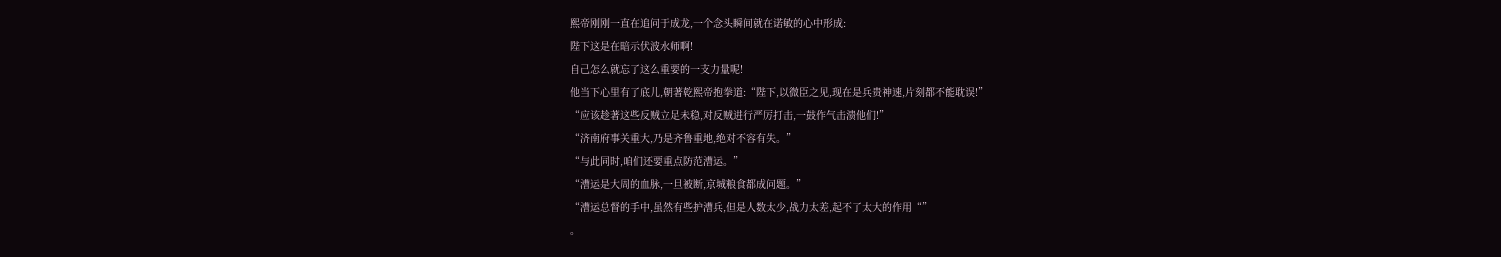熙帝刚刚一直在追问于成龙,一个念头瞬间就在诺敏的心中形成:
陛下这是在暗示伏波水师啊!
自己怎么就忘了这么重要的一支力量呢!
他当下心里有了底儿,朝著乾熙帝抱拳道:“陛下,以微臣之见,现在是兵贵神速,片刻都不能耽误!”
“应该趁著这些反贼立足未稳,对反贼进行严厉打击,一鼓作气击溃他们!”
“济南府事关重大,乃是齐鲁重地,绝对不容有失。”
“与此同时,咱们还要重点防范漕运。”
“漕运是大周的血脉,一旦被断,京城粮食都成问题。”
“漕运总督的手中,虽然有些护漕兵,但是人数太少,战力太差,起不了太大的作用“”
。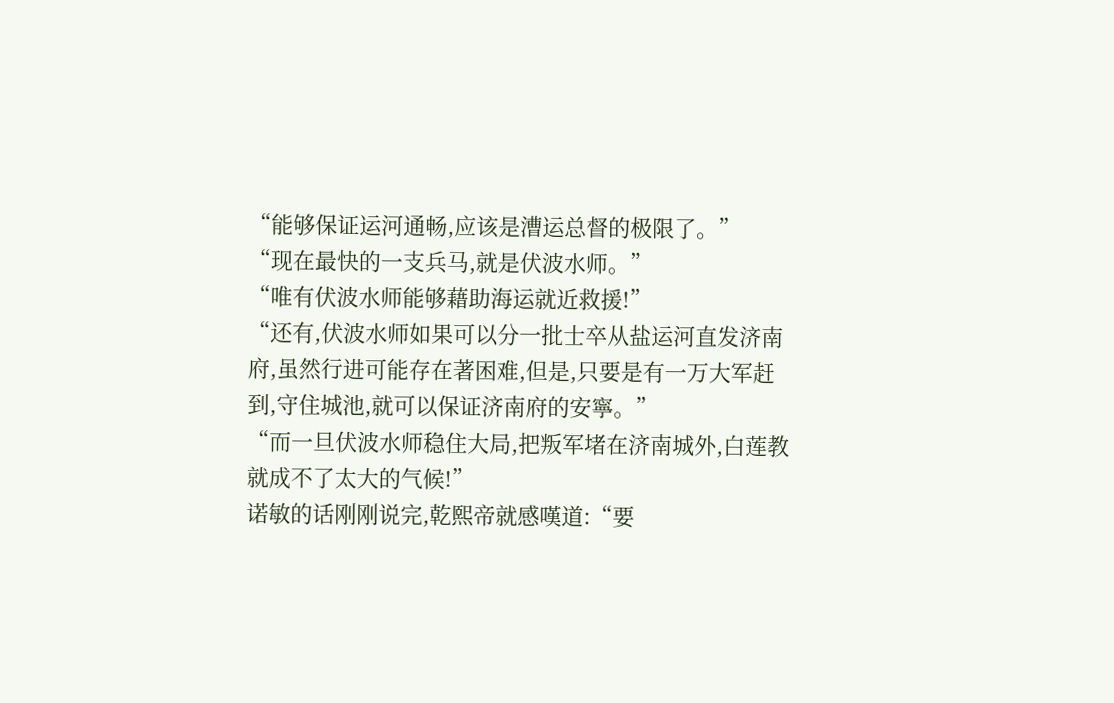“能够保证运河通畅,应该是漕运总督的极限了。”
“现在最快的一支兵马,就是伏波水师。”
“唯有伏波水师能够藉助海运就近救援!”
“还有,伏波水师如果可以分一批士卒从盐运河直发济南府,虽然行进可能存在著困难,但是,只要是有一万大军赶到,守住城池,就可以保证济南府的安寧。”
“而一旦伏波水师稳住大局,把叛军堵在济南城外,白莲教就成不了太大的气候!”
诺敏的话刚刚说完,乾熙帝就感嘆道:“要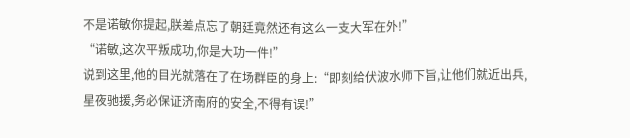不是诺敏你提起,朕差点忘了朝廷竟然还有这么一支大军在外!”
“诺敏,这次平叛成功,你是大功一件!”
说到这里,他的目光就落在了在场群臣的身上:“即刻给伏波水师下旨,让他们就近出兵,星夜驰援,务必保证济南府的安全,不得有误!”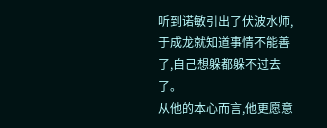听到诺敏引出了伏波水师,于成龙就知道事情不能善了,自己想躲都躲不过去了。
从他的本心而言,他更愿意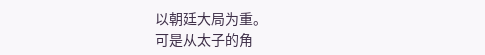以朝廷大局为重。
可是从太子的角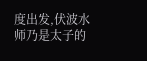度出发,伏波水师乃是太子的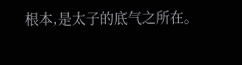根本,是太子的底气之所在。